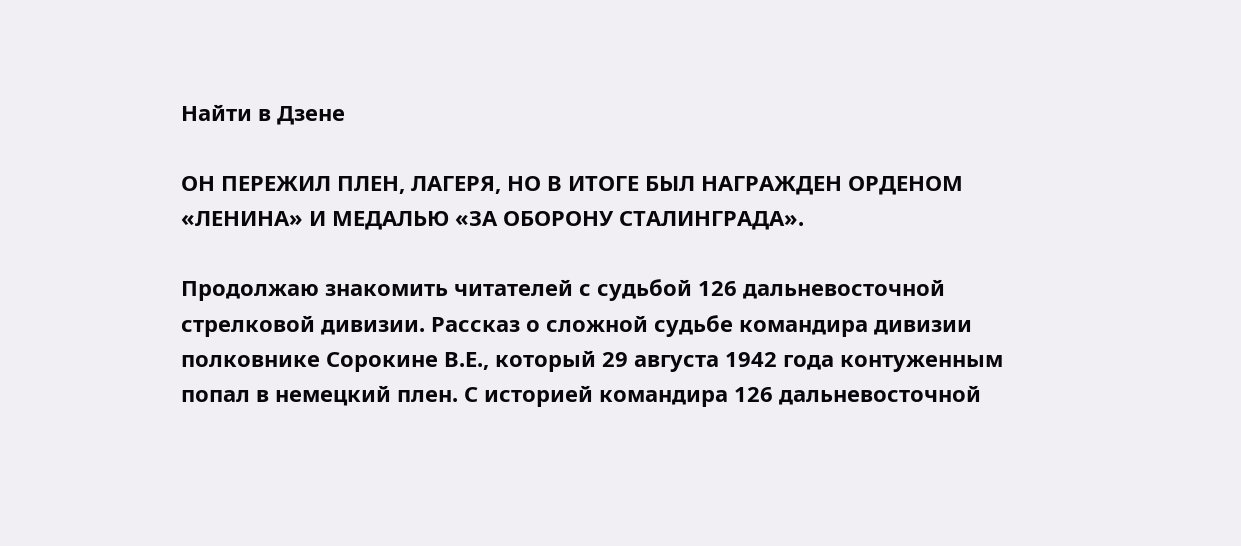Найти в Дзене

ОН ПЕРЕЖИЛ ПЛЕН, ЛАГЕРЯ, НО В ИТОГЕ БЫЛ НАГРАЖДЕН ОРДЕНОМ «ЛЕНИНА» И МЕДАЛЬЮ «ЗА ОБОРОНУ СТАЛИНГРАДА».

Продолжаю знакомить читателей с судьбой 126 дальневосточной стрелковой дивизии. Рассказ о сложной судьбе командира дивизии полковнике Сорокине В.Е., который 29 августа 1942 года контуженным попал в немецкий плен. С историей командира 126 дальневосточной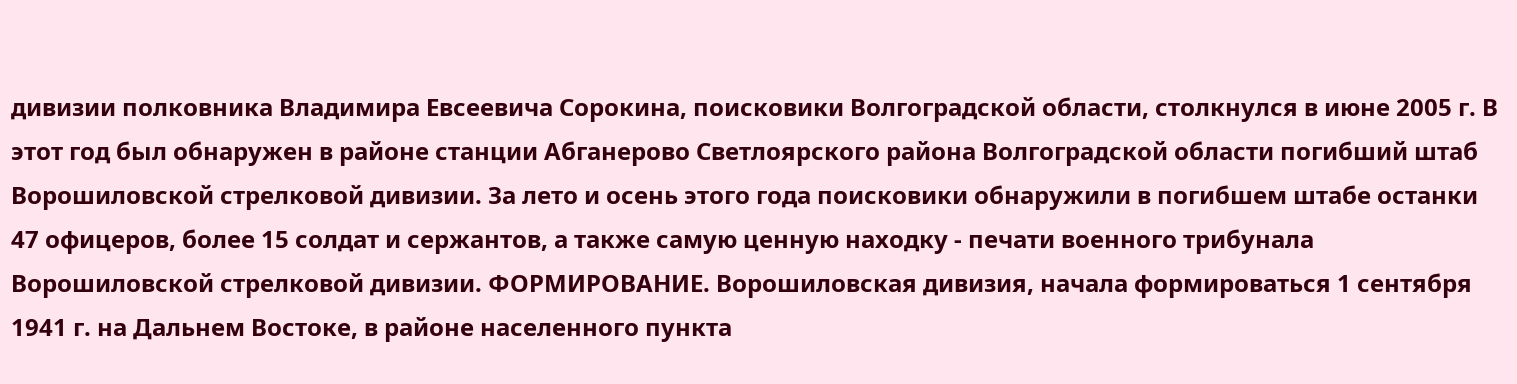дивизии полковника Владимира Евсеевича Сорокина, поисковики Волгоградской области, столкнулся в июне 2005 г. В этот год был обнаружен в районе станции Абганерово Светлоярского района Волгоградской области погибший штаб Ворошиловской стрелковой дивизии. За лето и осень этого года поисковики обнаружили в погибшем штабе останки 47 офицеров, более 15 солдат и сержантов, а также самую ценную находку - печати военного трибунала Ворошиловской стрелковой дивизии. ФОРМИРОВАНИЕ. Ворошиловская дивизия, начала формироваться 1 сентября 1941 г. на Дальнем Востоке, в районе населенного пункта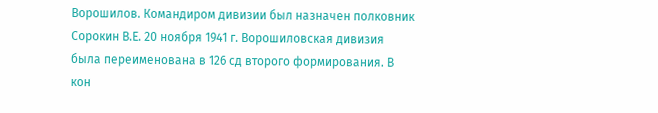Ворошилов. Командиром дивизии был назначен полковник Сорокин В.Е. 20 ноября 1941 г. Ворошиловская дивизия была переименована в 126 сд второго формирования. В кон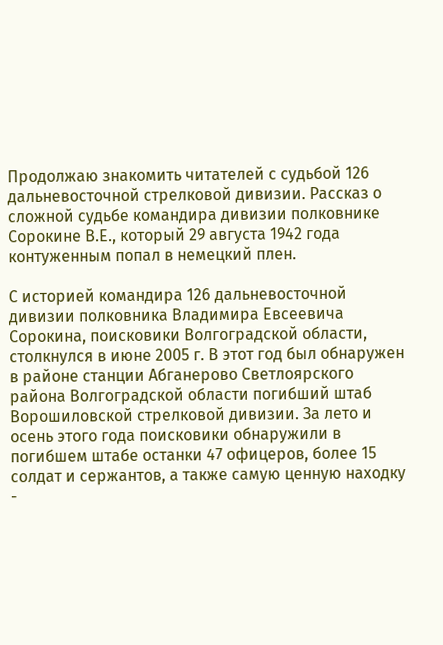Продолжаю знакомить читателей с судьбой 126 дальневосточной стрелковой дивизии. Рассказ о сложной судьбе командира дивизии полковнике Сорокине В.Е., который 29 августа 1942 года контуженным попал в немецкий плен.

С историей командира 126 дальневосточной дивизии полковника Владимира Евсеевича Сорокина, поисковики Волгоградской области, столкнулся в июне 2005 г. В этот год был обнаружен в районе станции Абганерово Светлоярского района Волгоградской области погибший штаб Ворошиловской стрелковой дивизии. За лето и осень этого года поисковики обнаружили в погибшем штабе останки 47 офицеров, более 15 солдат и сержантов, а также самую ценную находку -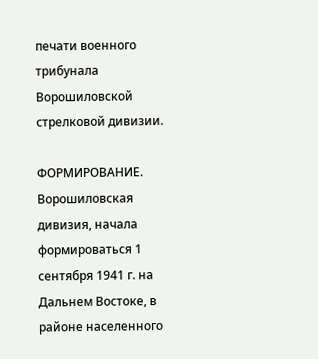печати военного трибунала Ворошиловской стрелковой дивизии.

ФОРМИРОВАНИЕ. Ворошиловская дивизия, начала формироваться 1 сентября 1941 г. на Дальнем Востоке, в районе населенного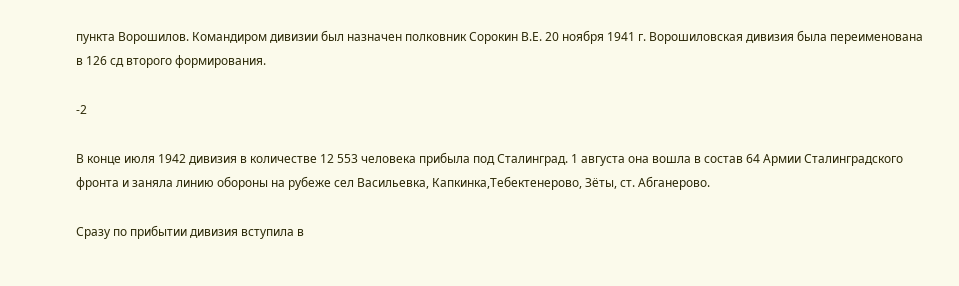пункта Ворошилов. Командиром дивизии был назначен полковник Сорокин В.Е. 20 ноября 1941 г. Ворошиловская дивизия была переименована в 126 сд второго формирования.

-2

В конце июля 1942 дивизия в количестве 12 553 человека прибыла под Сталинград. 1 августа она вошла в состав 64 Армии Сталинградского фронта и заняла линию обороны на рубеже сел Васильевка, Капкинка,Тебектенерово, Зёты, ст. Абганерово.

Сразу по прибытии дивизия вступила в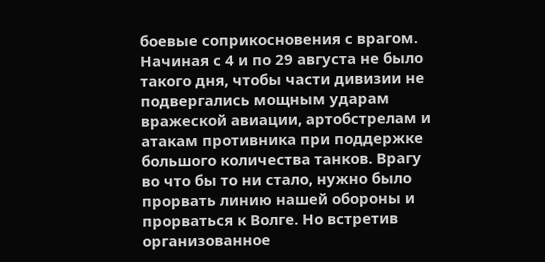боевые соприкосновения с врагом. Начиная с 4 и по 29 августа не было такого дня, чтобы части дивизии не подвергались мощным ударам вражеской авиации, артобстрелам и атакам противника при поддержке большого количества танков. Врагу во что бы то ни стало, нужно было прорвать линию нашей обороны и прорваться к Волге. Но встретив организованное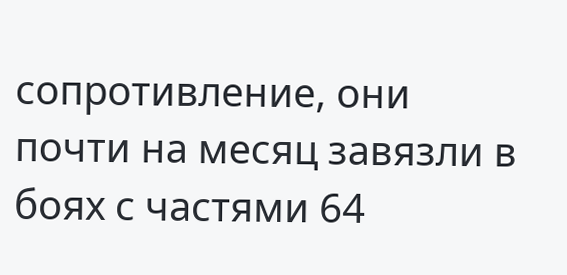сопротивление, они почти на месяц завязли в боях с частями 64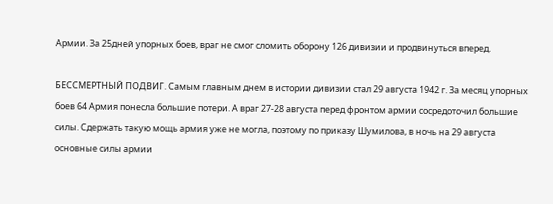Армии. За 25дней упорных боев, враг не смог сломить оборону 126 дивизии и продвинуться вперед.

БЕССМЕРТНЫЙ ПОДВИГ. Самым главным днем в истории дивизии стал 29 августа 1942 г. За месяц упорных боев 64 Армия понесла большие потери. А враг 27-28 августа перед фронтом армии сосредоточил большие силы. Сдержать такую мощь армия уже не могла, поэтому по приказу Шумилова, в ночь на 29 августа основные силы армии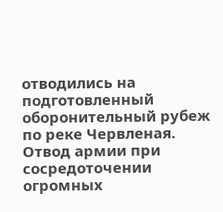отводились на подготовленный оборонительный рубеж по реке Червленая. Отвод армии при сосредоточении огромных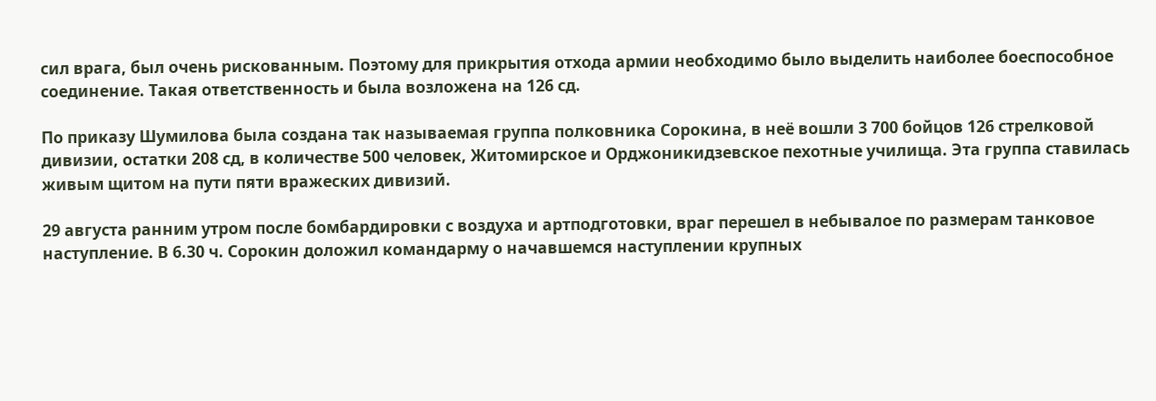сил врага, был очень рискованным. Поэтому для прикрытия отхода армии необходимо было выделить наиболее боеспособное соединение. Такая ответственность и была возложена на 126 сд.

По приказу Шумилова была создана так называемая группа полковника Сорокина, в неё вошли 3 700 бойцов 126 стрелковой дивизии, остатки 208 сд, в количестве 500 человек, Житомирское и Орджоникидзевское пехотные училища. Эта группа ставилась живым щитом на пути пяти вражеских дивизий.

29 августа ранним утром после бомбардировки с воздуха и артподготовки, враг перешел в небывалое по размерам танковое наступление. В 6.30 ч. Сорокин доложил командарму о начавшемся наступлении крупных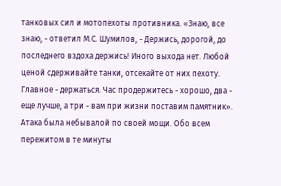танковых сил и мотопехоты противника. «Знаю, все знаю, - ответил М.С. Шумилов, - Держись, дорогой, до последнего вздоха держись! Иного выхода нет. Любой ценой сдерживайте танки, отсекайте от них пехоту. Главное - держаться. Час продержитесь - хорошо, два - еще лучше, а три - вам при жизни поставим памятник». Атака была небывалой по своей мощи. Обо всем пережитом в те минуты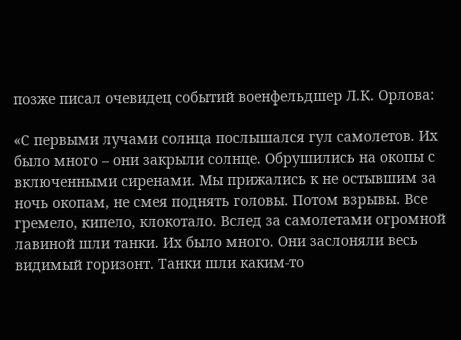позже писал очевидец событий военфельдшер Л.К. Орлова:

«С первыми лучами солнца послышался гул самолетов. Их было много – они закрыли солнце. Обрушились на окопы с включенными сиренами. Мы прижались к не остывшим за ночь окопам, не смея поднять головы. Потом взрывы. Все гремело, кипело, клокотало. Вслед за самолетами огромной лавиной шли танки. Их было много. Они заслоняли весь видимый горизонт. Танки шли каким-то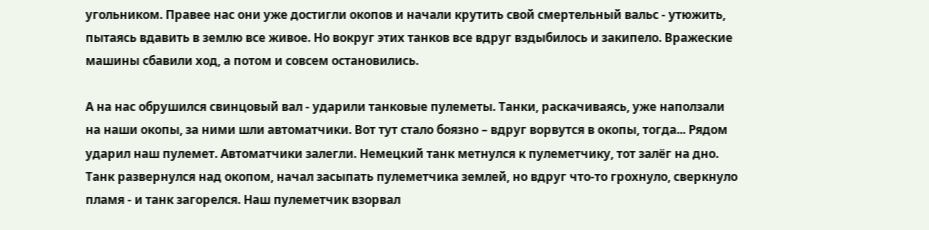угольником. Правее нас они уже достигли окопов и начали крутить свой смертельный вальс - утюжить, пытаясь вдавить в землю все живое. Но вокруг этих танков все вдруг вздыбилось и закипело. Вражеские машины сбавили ход, а потом и совсем остановились.

А на нас обрушился свинцовый вал - ударили танковые пулеметы. Танки, раскачиваясь, уже наползали на наши окопы, за ними шли автоматчики. Вот тут стало боязно – вдруг ворвутся в окопы, тогда... Рядом ударил наш пулемет. Автоматчики залегли. Немецкий танк метнулся к пулеметчику, тот залёг на дно. Танк развернулся над окопом, начал засыпать пулеметчика землей, но вдруг что-то грохнуло, сверкнуло пламя - и танк загорелся. Наш пулеметчик взорвал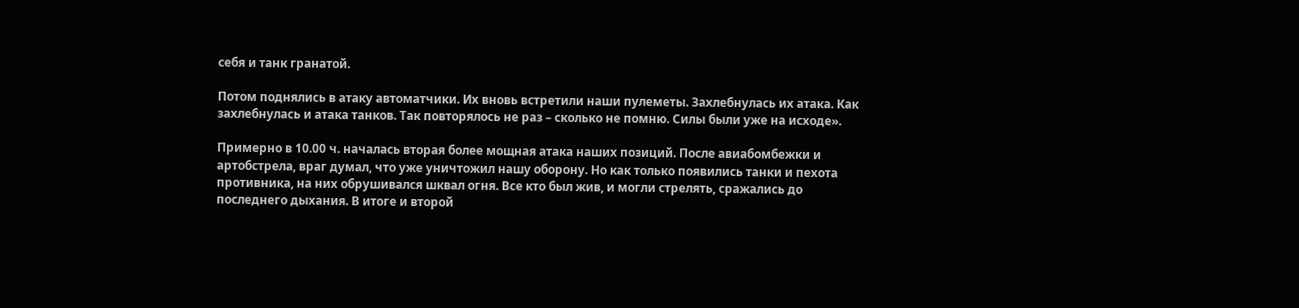себя и танк гранатой.

Потом поднялись в атаку автоматчики. Их вновь встретили наши пулеметы. Захлебнулась их атака. Как захлебнулась и атака танков. Так повторялось не раз – сколько не помню. Силы были уже на исходе».

Примерно в 10.00 ч. началась вторая более мощная атака наших позиций. После авиабомбежки и артобстрела, враг думал, что уже уничтожил нашу оборону. Но как только появились танки и пехота противника, на них обрушивался шквал огня. Все кто был жив, и могли стрелять, сражались до последнего дыхания. В итоге и второй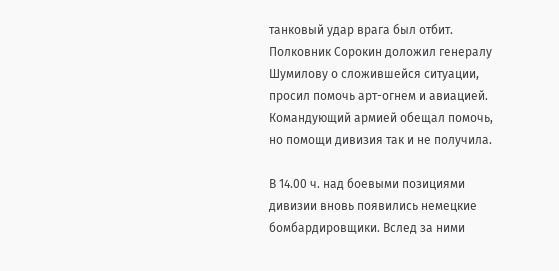танковый удар врага был отбит. Полковник Сорокин доложил генералу Шумилову о сложившейся ситуации, просил помочь арт-огнем и авиацией. Командующий армией обещал помочь, но помощи дивизия так и не получила.

В 14.00 ч. над боевыми позициями дивизии вновь появились немецкие бомбардировщики. Вслед за ними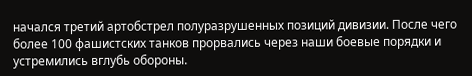начался третий артобстрел полуразрушенных позиций дивизии. После чего более 100 фашистских танков прорвались через наши боевые порядки и устремились вглубь обороны.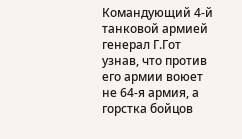Командующий 4-й танковой армией генерал Г.Гот узнав, что против его армии воюет не 64-я армия, а горстка бойцов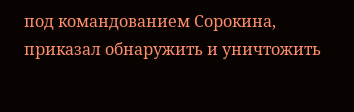под командованием Сорокина, приказал обнаружить и уничтожить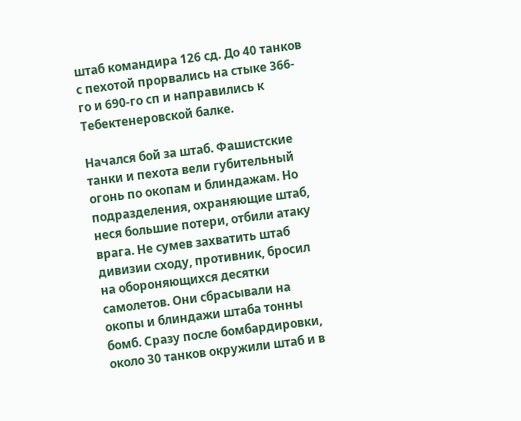штаб командира 126 сд. До 40 танков с пехотой прорвались на стыке 366-го и 690-го сп и направились к Тебектенеровской балке.

Начался бой за штаб. Фашистские танки и пехота вели губительный огонь по окопам и блиндажам. Но подразделения, охраняющие штаб, неся большие потери, отбили атаку врага. Не сумев захватить штаб дивизии сходу, противник, бросил на обороняющихся десятки самолетов. Они сбрасывали на окопы и блиндажи штаба тонны бомб. Сразу после бомбардировки, около 30 танков окружили штаб и в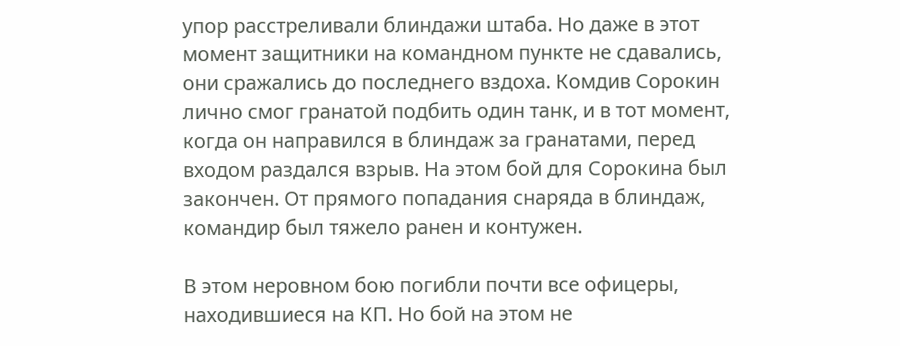упор расстреливали блиндажи штаба. Но даже в этот момент защитники на командном пункте не сдавались, они сражались до последнего вздоха. Комдив Сорокин лично смог гранатой подбить один танк, и в тот момент, когда он направился в блиндаж за гранатами, перед входом раздался взрыв. На этом бой для Сорокина был закончен. От прямого попадания снаряда в блиндаж, командир был тяжело ранен и контужен.

В этом неровном бою погибли почти все офицеры, находившиеся на КП. Но бой на этом не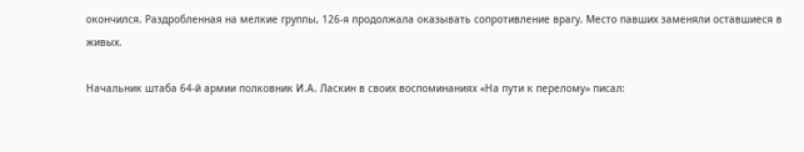окончился. Раздробленная на мелкие группы, 126-я продолжала оказывать сопротивление врагу. Место павших заменяли оставшиеся в живых.

Начальник штаба 64-й армии полковник И.А. Ласкин в своих воспоминаниях «На пути к перелому» писал: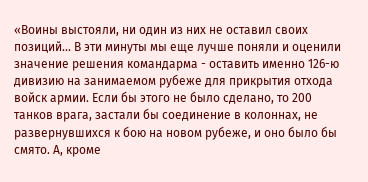«Воины выстояли, ни один из них не оставил своих позиций... В эти минуты мы еще лучше поняли и оценили значение решения командарма - оставить именно 126-ю дивизию на занимаемом рубеже для прикрытия отхода войск армии. Если бы этого не было сделано, то 200 танков врага, застали бы соединение в колоннах, не развернувшихся к бою на новом рубеже, и оно было бы смято. А, кроме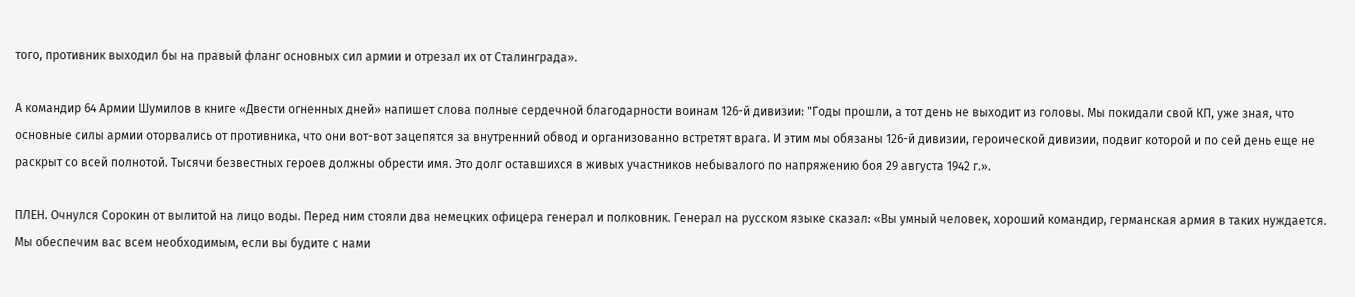того, противник выходил бы на правый фланг основных сил армии и отрезал их от Сталинграда».

А командир 64 Армии Шумилов в книге «Двести огненных дней» напишет слова полные сердечной благодарности воинам 126-й дивизии: "Годы прошли, а тот день не выходит из головы. Мы покидали свой КП, уже зная, что основные силы армии оторвались от противника, что они вот-вот зацепятся за внутренний обвод и организованно встретят врага. И этим мы обязаны 126-й дивизии, героической дивизии, подвиг которой и по сей день еще не раскрыт со всей полнотой. Тысячи безвестных героев должны обрести имя. Это долг оставшихся в живых участников небывалого по напряжению боя 29 августа 1942 г.».

ПЛЕН. Очнулся Сорокин от вылитой на лицо воды. Перед ним стояли два немецких офицера генерал и полковник. Генерал на русском языке сказал: «Вы умный человек, хороший командир, германская армия в таких нуждается. Мы обеспечим вас всем необходимым, если вы будите с нами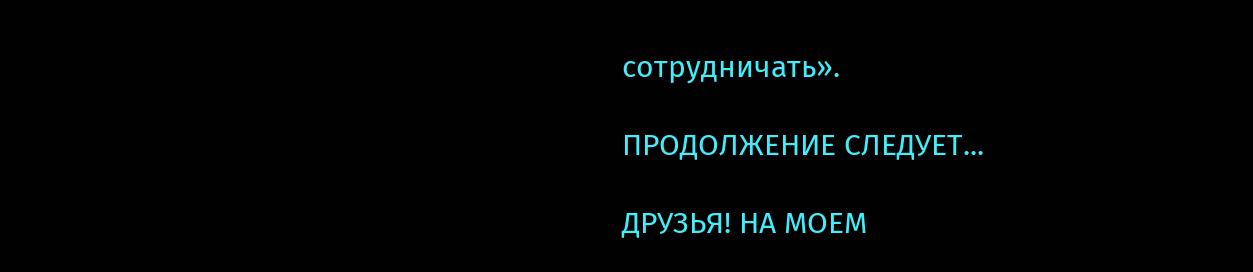сотрудничать».

ПРОДОЛЖЕНИЕ СЛЕДУЕТ...

ДРУЗЬЯ! НА МОЕМ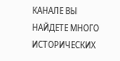КАНАЛЕ ВЫ НАЙДЕТЕ МНОГО ИСТОРИЧЕСКИХ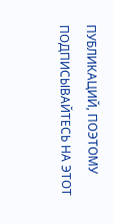ПУБЛИКАЦИЙ, ПОЭТОМУ ПОДПИСЫВАЙТЕСЬ НА ЭТОТ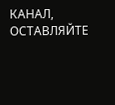КАНАЛ, ОСТАВЛЯЙТЕ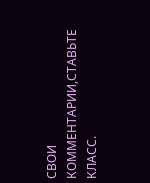СВОИ КОММЕНТАРИИ,СТАВЬТЕ КЛАСС.